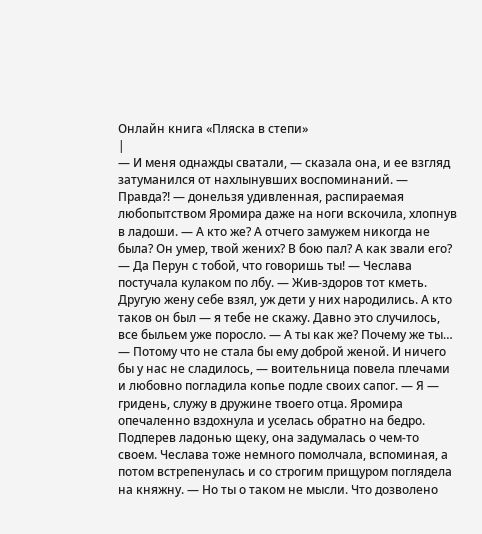Онлайн книга «Пляска в степи»
|
— И меня однажды сватали, — сказала она, и ее взгляд затуманился от нахлынувших воспоминаний. — Правда?! — донельзя удивленная, распираемая любопытством Яромира даже на ноги вскочила, хлопнув в ладоши. — А кто же? А отчего замужем никогда не была? Он умер, твой жених? В бою пал? А как звали его? — Да Перун с тобой, что говоришь ты! — Чеслава постучала кулаком по лбу. — Жив-здоров тот кметь. Другую жену себе взял, уж дети у них народились. А кто таков он был — я тебе не скажу. Давно это случилось, все быльем уже поросло. — А ты как же? Почему же ты… — Потому что не стала бы ему доброй женой. И ничего бы у нас не сладилось, — воительница повела плечами и любовно погладила копье подле своих сапог. — Я — гридень, служу в дружине твоего отца. Яромира опечаленно вздохнула и уселась обратно на бедро. Подперев ладонью щеку, она задумалась о чем-то своем. Чеслава тоже немного помолчала, вспоминая, а потом встрепенулась и со строгим прищуром поглядела на княжну. — Но ты о таком не мысли. Что дозволено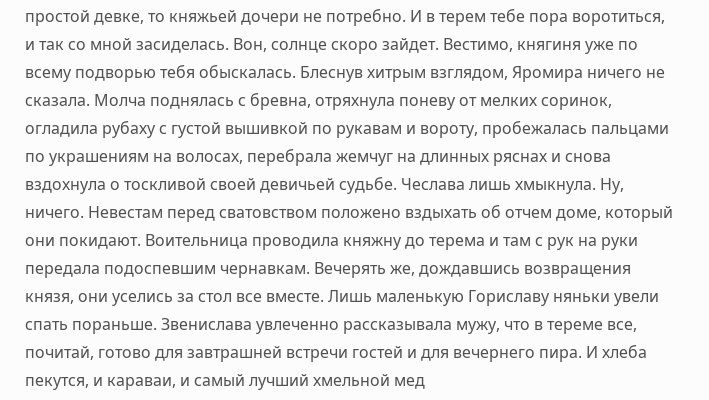простой девке, то княжьей дочери не потребно. И в терем тебе пора воротиться, и так со мной засиделась. Вон, солнце скоро зайдет. Вестимо, княгиня уже по всему подворью тебя обыскалась. Блеснув хитрым взглядом, Яромира ничего не сказала. Молча поднялась с бревна, отряхнула поневу от мелких соринок, огладила рубаху с густой вышивкой по рукавам и вороту, пробежалась пальцами по украшениям на волосах, перебрала жемчуг на длинных ряснах и снова вздохнула о тоскливой своей девичьей судьбе. Чеслава лишь хмыкнула. Ну, ничего. Невестам перед сватовством положено вздыхать об отчем доме, который они покидают. Воительница проводила княжну до терема и там с рук на руки передала подоспевшим чернавкам. Вечерять же, дождавшись возвращения князя, они уселись за стол все вместе. Лишь маленькую Гориславу няньки увели спать пораньше. Звенислава увлеченно рассказывала мужу, что в тереме все, почитай, готово для завтрашней встречи гостей и для вечернего пира. И хлеба пекутся, и караваи, и самый лучший хмельной мед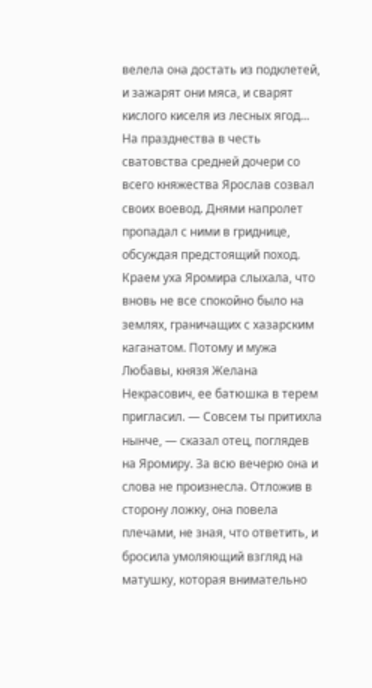велела она достать из подклетей, и зажарят они мяса, и сварят кислого киселя из лесных ягод… На празднества в честь сватовства средней дочери со всего княжества Ярослав созвал своих воевод. Днями напролет пропадал с ними в гриднице, обсуждая предстоящий поход. Краем уха Яромира слыхала, что вновь не все спокойно было на землях, граничащих с хазарским каганатом. Потому и мужа Любавы, князя Желана Некрасович, ее батюшка в терем пригласил. — Совсем ты притихла нынче, — сказал отец, поглядев на Яромиру. За всю вечерю она и слова не произнесла. Отложив в сторону ложку, она повела плечами, не зная, что ответить, и бросила умоляющий взгляд на матушку, которая внимательно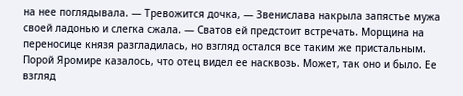на нее поглядывала. — Тревожится дочка, — Звенислава накрыла запястье мужа своей ладонью и слегка сжала. — Сватов ей предстоит встречать. Морщина на переносице князя разгладилась, но взгляд остался все таким же пристальным. Порой Яромире казалось, что отец видел ее насквозь. Может, так оно и было. Ее взгляд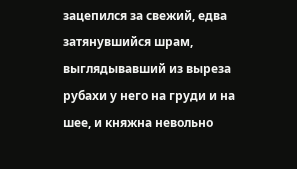зацепился за свежий, едва затянувшийся шрам, выглядывавший из выреза рубахи у него на груди и на шее, и княжна невольно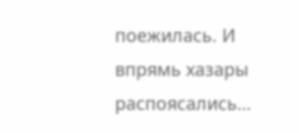поежилась. И впрямь хазары распоясались…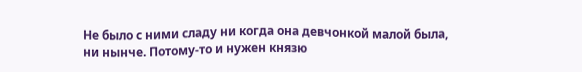Не было с ними сладу ни когда она девчонкой малой была, ни нынче. Потому-то и нужен князю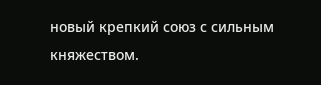новый крепкий союз с сильным княжеством.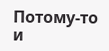Потому-то и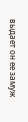выдает он ее замуж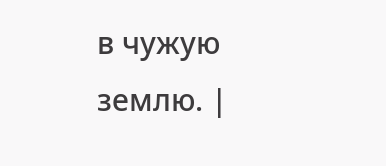в чужую землю. |